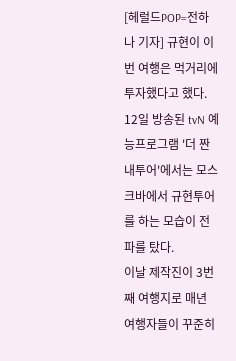[헤럴드POP=전하나 기자] 규현이 이번 여행은 먹거리에 투자했다고 했다.
12일 방송된 tvN 예능프로그램 '더 짠내투어'에서는 모스크바에서 규현투어를 하는 모습이 전파를 탔다.
이날 제작진이 3번째 여행지로 매년 여행자들이 꾸준히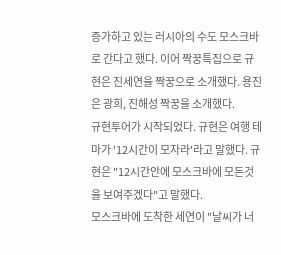증가하고 있는 러시아의 수도 모스크바로 간다고 했다. 이어 짝꿍특집으로 규현은 진세연을 짝꿍으로 소개했다. 용진은 광희, 진해성 짝꿍을 소개했다.
규현투어가 시작되었다. 규현은 여행 테마가 '12시간이 모자라'라고 말했다. 규현은 "12시간안에 모스크바에 모든것을 보여주겠다"고 말했다.
모스크바에 도착한 세연이 "날씨가 너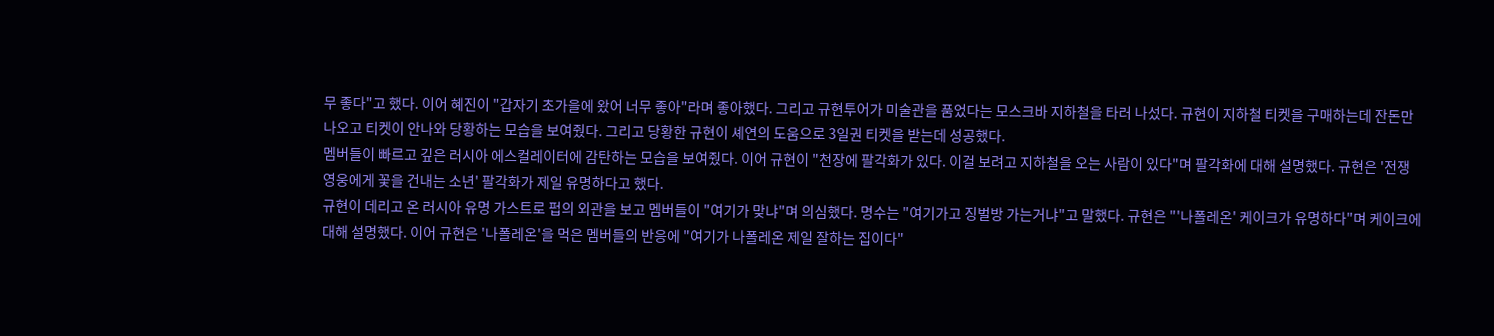무 좋다"고 했다. 이어 혜진이 "갑자기 초가을에 왔어 너무 좋아"라며 좋아했다. 그리고 규현투어가 미술관을 품었다는 모스크바 지하철을 타러 나섰다. 규현이 지하철 티켓을 구매하는데 잔돈만 나오고 티켓이 안나와 당황하는 모습을 보여줬다. 그리고 당황한 규현이 셰연의 도움으로 3일권 티켓을 받는데 성공했다.
멤버들이 빠르고 깊은 러시아 에스컬레이터에 감탄하는 모습을 보여줬다. 이어 규현이 "천장에 팔각화가 있다. 이걸 보려고 지하철을 오는 사람이 있다"며 팔각화에 대해 설명했다. 규현은 '전쟁영웅에게 꽃을 건내는 소년' 팔각화가 제일 유명하다고 했다.
규현이 데리고 온 러시아 유명 가스트로 펍의 외관을 보고 멤버들이 "여기가 맞냐"며 의심했다. 명수는 "여기가고 징벌방 가는거냐"고 말했다. 규현은 "'나폴레온' 케이크가 유명하다"며 케이크에 대해 설명했다. 이어 규현은 '나폴레온'을 먹은 멤버들의 반응에 "여기가 나폴레온 제일 잘하는 집이다"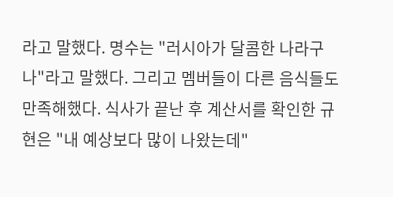라고 말했다. 명수는 "러시아가 달콤한 나라구나"라고 말했다. 그리고 멤버들이 다른 음식들도 만족해했다. 식사가 끝난 후 계산서를 확인한 규현은 "내 예상보다 많이 나왔는데"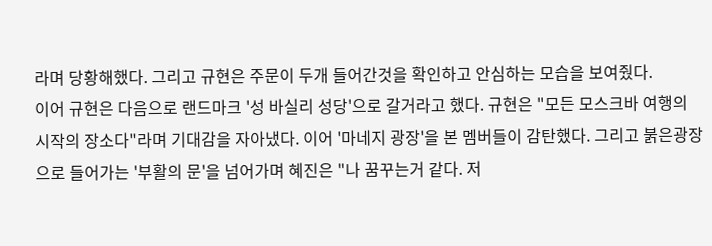라며 당황해했다. 그리고 규현은 주문이 두개 들어간것을 확인하고 안심하는 모습을 보여줬다.
이어 규현은 다음으로 랜드마크 '성 바실리 성당'으로 갈거라고 했다. 규현은 "모든 모스크바 여행의 시작의 장소다"라며 기대감을 자아냈다. 이어 '마네지 광장'을 본 멤버들이 감탄했다. 그리고 붉은광장으로 들어가는 '부활의 문'을 넘어가며 혜진은 "나 꿈꾸는거 같다. 저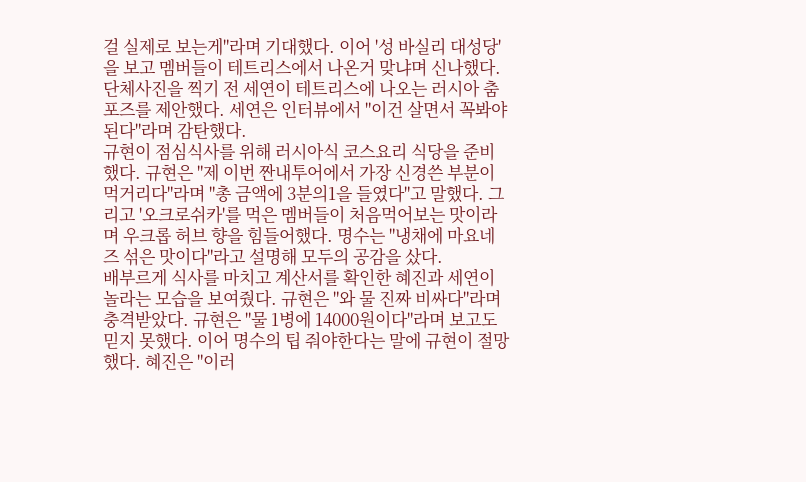걸 실제로 보는게"라며 기대했다. 이어 '성 바실리 대성당'을 보고 멤버들이 테트리스에서 나온거 맞냐며 신나했다. 단체사진을 찍기 전 세연이 테트리스에 나오는 러시아 춤 포즈를 제안했다. 세연은 인터뷰에서 "이건 살면서 꼭봐야 된다"라며 감탄했다.
규현이 점심식사를 위해 러시아식 코스요리 식당을 준비했다. 규현은 "제 이번 짠내투어에서 가장 신경쓴 부분이 먹거리다"라며 "총 금액에 3분의1을 들였다"고 말했다. 그리고 '오크로쉬카'를 먹은 멤버들이 처음먹어보는 맛이라며 우크롭 허브 향을 힘들어했다. 명수는 "냉채에 마요네즈 섞은 맛이다"라고 설명해 모두의 공감을 샀다.
배부르게 식사를 마치고 계산서를 확인한 혜진과 세연이 놀라는 모습을 보여줬다. 규현은 "와 물 진짜 비싸다"라며 충격받았다. 규현은 "물 1병에 14000원이다"라며 보고도 믿지 못했다. 이어 명수의 팁 줘야한다는 말에 규현이 절망했다. 혜진은 "이러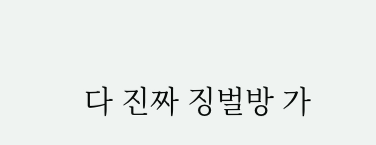다 진짜 징벌방 가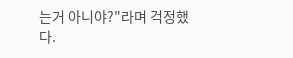는거 아니야?"라며 걱정했다.